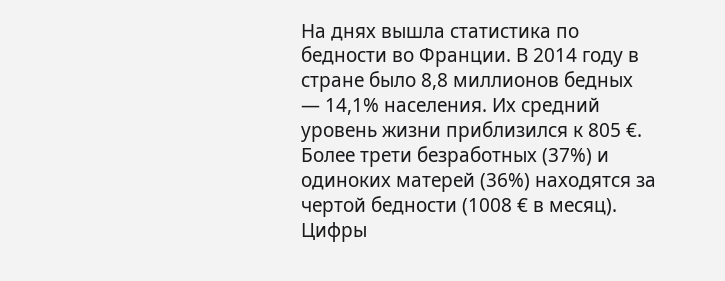На днях вышла статистика по бедности во Франции. В 2014 году в стране было 8,8 миллионов бедных — 14,1% населения. Их средний уровень жизни приблизился к 805 €. Более трети безработных (37%) и одиноких матерей (36%) находятся за чертой бедности (1008 € в месяц). Цифры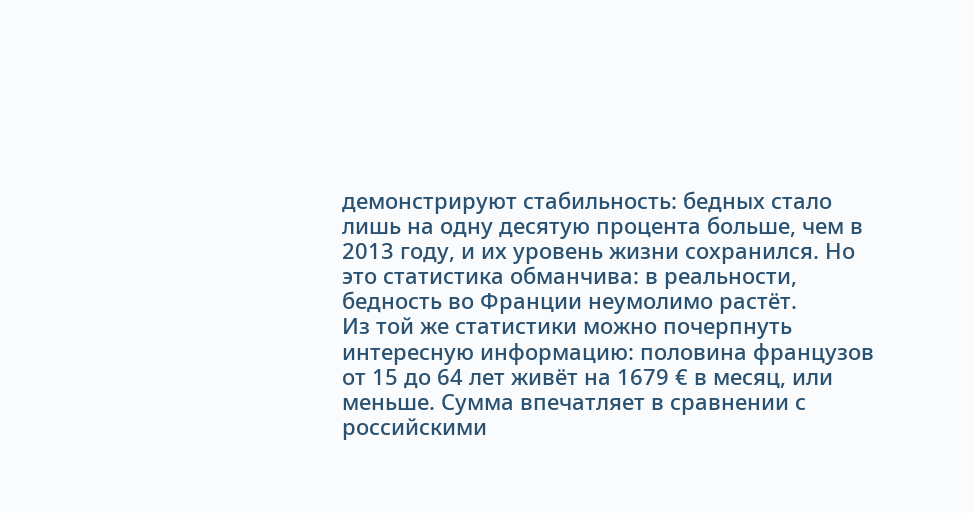демонстрируют стабильность: бедных стало лишь на одну десятую процента больше, чем в 2013 году, и их уровень жизни сохранился. Но это статистика обманчива: в реальности, бедность во Франции неумолимо растёт.
Из той же статистики можно почерпнуть интересную информацию: половина французов от 15 до 64 лет живёт на 1679 € в месяц, или меньше. Сумма впечатляет в сравнении с российскими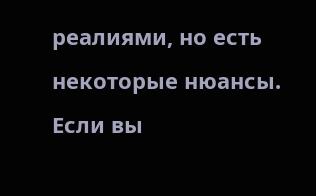реалиями, но есть некоторые нюансы. Если вы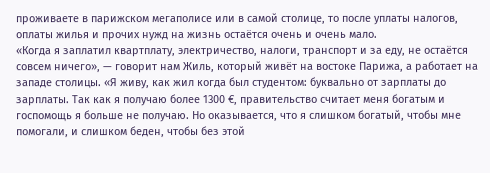проживаете в парижском мегаполисе или в самой столице, то после уплаты налогов, оплаты жилья и прочих нужд на жизнь остаётся очень и очень мало.
«Когда я заплатил квартплату, электричество, налоги, транспорт и за еду, не остаётся совсем ничего», — говорит нам Жиль, который живёт на востоке Парижа, а работает на западе столицы. «Я живу, как жил когда был студентом: буквально от зарплаты до зарплаты. Так как я получаю более 1300 €, правительство считает меня богатым и госпомощь я больше не получаю. Но оказывается, что я слишком богатый, чтобы мне помогали, и слишком беден, чтобы без этой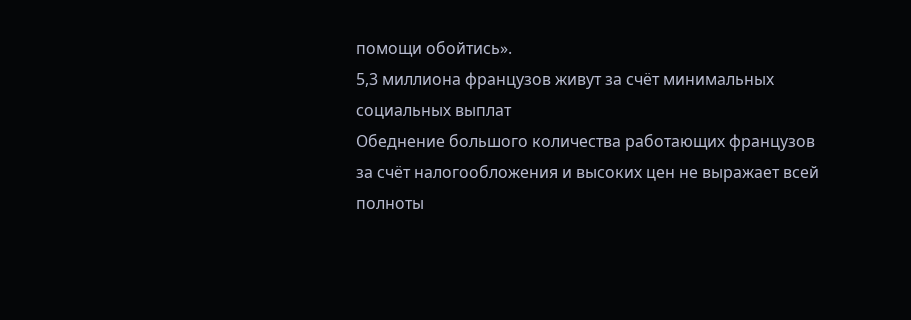помощи обойтись».
5,3 миллиона французов живут за счёт минимальных социальных выплат
Обеднение большого количества работающих французов за счёт налогообложения и высоких цен не выражает всей полноты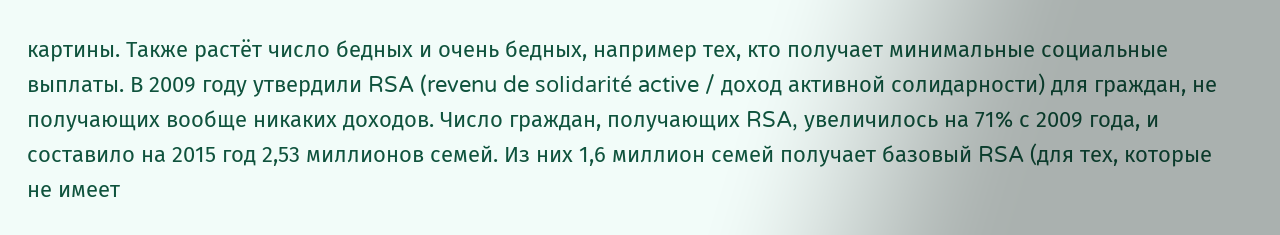картины. Также растёт число бедных и очень бедных, например тех, кто получает минимальные социальные выплаты. В 2009 году утвердили RSA (revenu de solidarité active / доход активной солидарности) для граждан, не получающих вообще никаких доходов. Число граждан, получающих RSA, увеличилось на 71% с 2009 года, и составило на 2015 год 2,53 миллионов семей. Из них 1,6 миллион семей получает базовый RSA (для тех, которые не имеет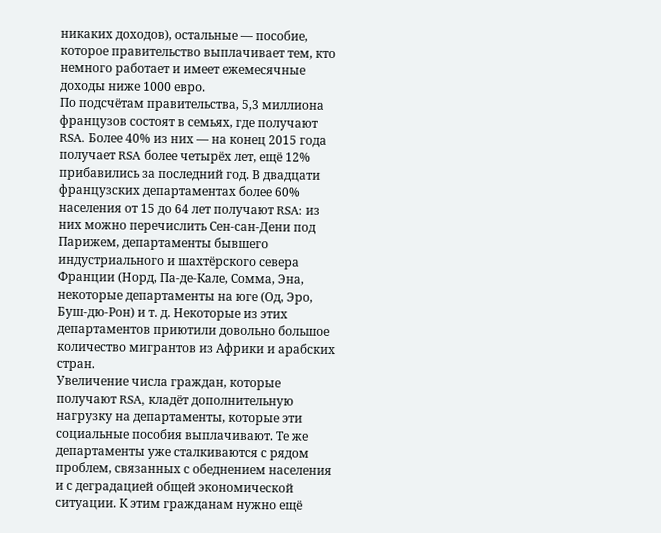никаких доходов), остальные — пособие, которое правительство выплачивает тем, кто немного работает и имеет ежемесячные доходы ниже 1000 евро.
По подсчётам правительства, 5,3 миллиона французов состоят в семьях, где получают RSA. Более 40% из них — на конец 2015 года получает RSA более четырёх лет, ещё 12% прибавились за последний год. В двадцати французских департаментах более 60% населения от 15 до 64 лет получают RSA: из них можно перечислить Сен-сан-Дени под Парижем, департаменты бывшего индустриального и шахтёрского севера Франции (Норд, Па-де-Кале, Сомма, Эна, некоторые департаменты на юге (Од, Эро, Буш-дю-Рон) и т. д. Некоторые из этих департаментов приютили довольно большое количество мигрантов из Африки и арабских стран.
Увеличение числа граждан, которые получают RSA, кладёт дополнительную нагрузку на департаменты, которые эти социальные пособия выплачивают. Те же департаменты уже сталкиваются с рядом проблем, связанных с обеднением населения и с деградацией общей экономической ситуации. К этим гражданам нужно ещё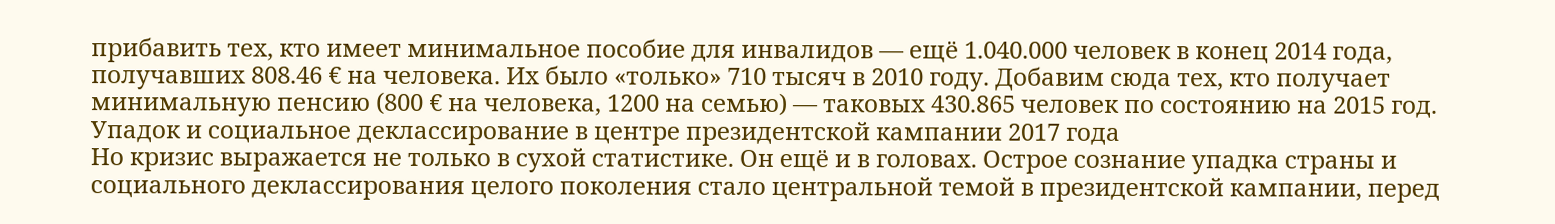прибавить тех, кто имеет минимальное пособие для инвалидов — ещё 1.040.000 человек в конец 2014 года, получавших 808.46 € на человека. Их было «только» 710 тысяч в 2010 году. Добавим сюда тех, кто получает минимальную пенсию (800 € на человека, 1200 на семью) — таковых 430.865 человек по состоянию на 2015 год.
Упадок и социальное деклассирование в центре президентской кампании 2017 года
Но кризис выражается не только в сухой статистике. Он ещё и в головах. Острое сознание упадка страны и социального деклассирования целого поколения стало центральной темой в президентской кампании, перед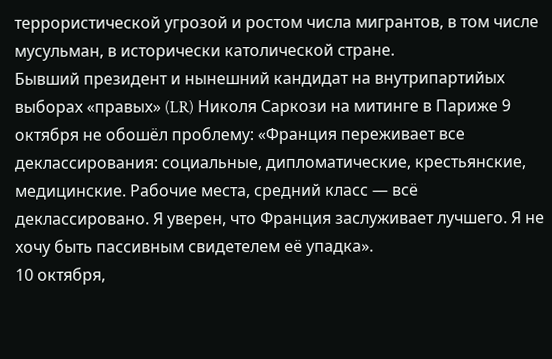террористической угрозой и ростом числа мигрантов, в том числе мусульман, в исторически католической стране.
Бывший президент и нынешний кандидат на внутрипартийых выборах «правых» (LR) Николя Саркози на митинге в Париже 9 октября не обошёл проблему: «Франция переживает все деклассирования: социальные, дипломатические, крестьянские, медицинские. Рабочие места, средний класс — всё деклассировано. Я уверен, что Франция заслуживает лучшего. Я не хочу быть пассивным свидетелем её упадка».
10 октября,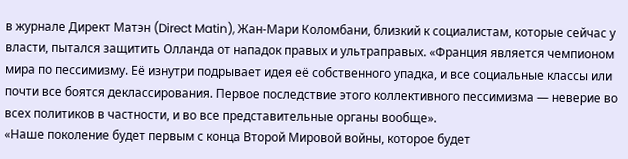в журнале Директ Матэн (Direct Matin), Жан-Мари Коломбани, близкий к социалистам, которые сейчас у власти, пытался защитить Олланда от нападок правых и ультраправых. «Франция является чемпионом мира по пессимизму. Её изнутри подрывает идея её собственного упадка, и все социальные классы или почти все боятся деклассирования. Первое последствие этого коллективного пессимизма — неверие во всех политиков в частности, и во все представительные органы вообще».
«Наше поколение будет первым с конца Второй Мировой войны, которое будет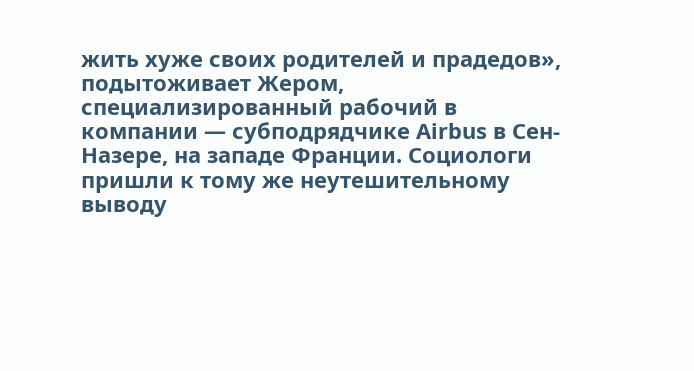жить хуже своих родителей и прадедов», подытоживает Жером, специализированный рабочий в компании — субподрядчике Airbus в Сен-Назере, на западе Франции. Социологи пришли к тому же неутешительному выводу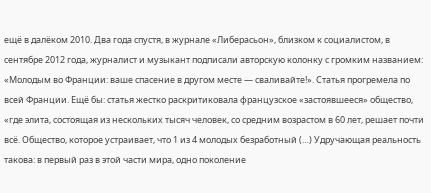ещё в далёком 2010. Два года спустя, в журнале «Либерасьон», близком к социалистом, в сентябре 2012 года, журналист и музыкант подписали авторскую колонку с громким названием: «Молодым во Франции: ваше спасение в другом месте — сваливайте!». Статья прогремела по всей Франции. Ещё бы: статья жестко раскритиковала французское «застоявшееся» общество, «где элита, состоящая из нескольких тысяч человек, со средним возрастом в 60 лет, решает почти всё. Общество, которое устраивает, что 1 из 4 молодых безработный (…) Удручающая реальность такова: в первый раз в этой части мира, одно поколение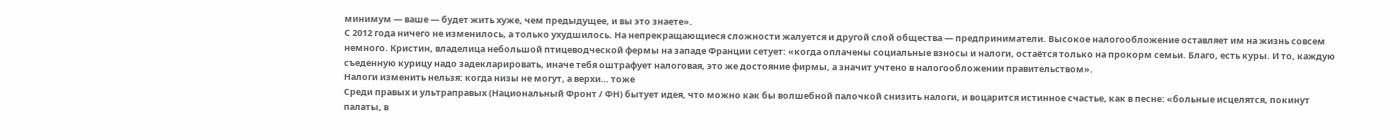минимум — ваше — будет жить хуже, чем предыдущее, и вы это знаете».
С 2012 года ничего не изменилось, а только ухудшилось. На непрекращающиеся сложности жалуется и другой слой общества — предприниматели. Высокое налогообложение оставляет им на жизнь совсем немного. Кристин, владелица небольшой птицеводческой фермы на западе Франции сетует: «когда оплачены социальные взносы и налоги, остаётся только на прокорм семьи. Благо, есть куры. И то, каждую съеденную курицу надо задекларировать, иначе тебя оштрафует налоговая, это же достояние фирмы, а значит учтено в налогообложении правительством».
Налоги изменить нельзя: когда низы не могут, а верхи… тоже
Среди правых и ультраправых (Национальный Фронт / ФН) бытует идея, что можно как бы волшебной палочкой снизить налоги, и воцарится истинное счастье, как в песне: «больные исцелятся, покинут палаты, в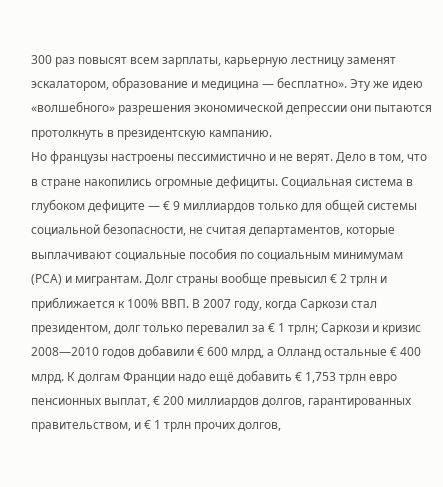300 раз повысят всем зарплаты, карьерную лестницу заменят эскалатором, образование и медицина — бесплатно». Эту же идею «волшебного» разрешения экономической депрессии они пытаются протолкнуть в президентскую кампанию.
Но французы настроены пессимистично и не верят. Дело в том, что в стране накопились огромные дефициты. Социальная система в глубоком дефиците — € 9 миллиардов только для общей системы социальной безопасности, не считая департаментов, которые выплачивают социальные пособия по социальным минимумам (РСА) и мигрантам. Долг страны вообще превысил € 2 трлн и приближается к 100% ВВП. В 2007 году, когда Саркози стал президентом, долг только перевалил за € 1 трлн; Саркози и кризис 2008—2010 годов добавили € 600 млрд, а Олланд остальные € 400 млрд. К долгам Франции надо ещё добавить € 1,753 трлн евро пенсионных выплат, € 200 миллиардов долгов, гарантированных правительством, и € 1 трлн прочих долгов,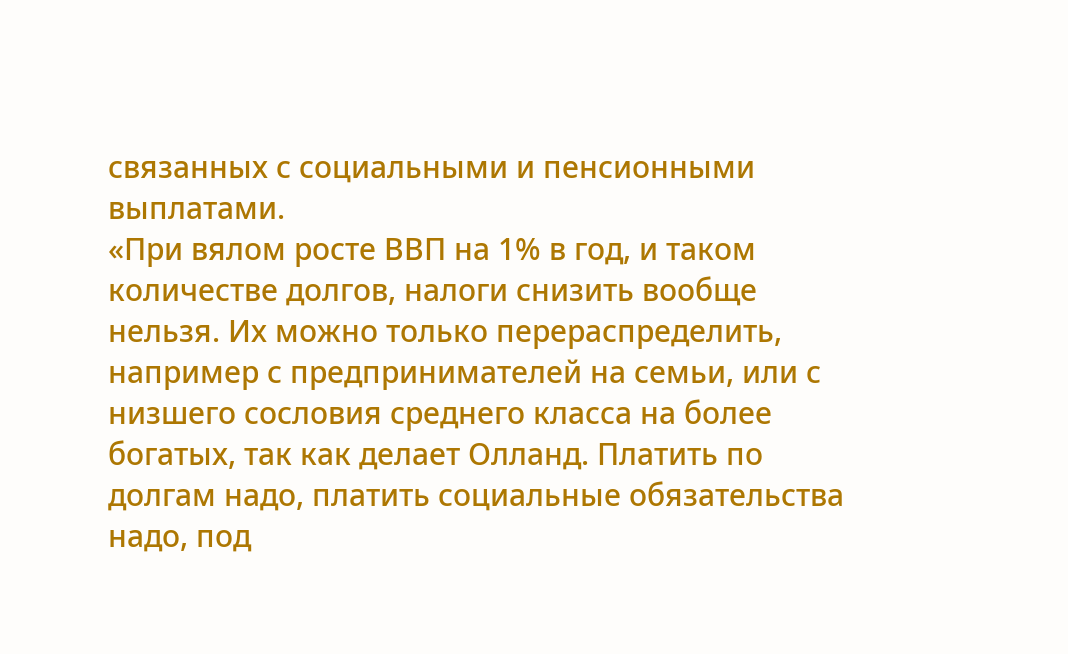связанных с социальными и пенсионными выплатами.
«При вялом росте ВВП на 1% в год, и таком количестве долгов, налоги снизить вообще нельзя. Их можно только перераспределить, например с предпринимателей на семьи, или с низшего сословия среднего класса на более богатых, так как делает Олланд. Платить по долгам надо, платить социальные обязательства надо, под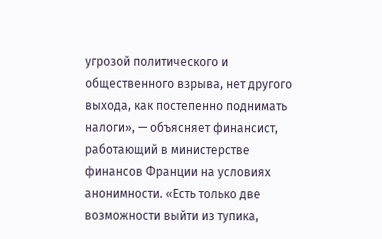угрозой политического и общественного взрыва, нет другого выхода, как постепенно поднимать налоги», — объясняет финансист, работающий в министерстве финансов Франции на условиях анонимности. «Есть только две возможности выйти из тупика,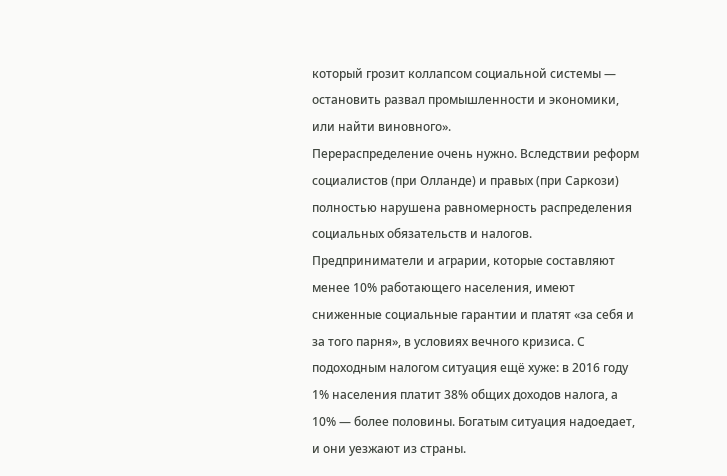который грозит коллапсом социальной системы — остановить развал промышленности и экономики, или найти виновного».
Перераспределение очень нужно. Вследствии реформ социалистов (при Олланде) и правых (при Саркози) полностью нарушена равномерность распределения социальных обязательств и налогов. Предприниматели и аграрии, которые составляют менее 10% работающего населения, имеют сниженные социальные гарантии и платят «за себя и за того парня», в условиях вечного кризиса. С подоходным налогом ситуация ещё хуже: в 2016 году 1% населения платит 38% общих доходов налога, а 10% — более половины. Богатым ситуация надоедает, и они уезжают из страны.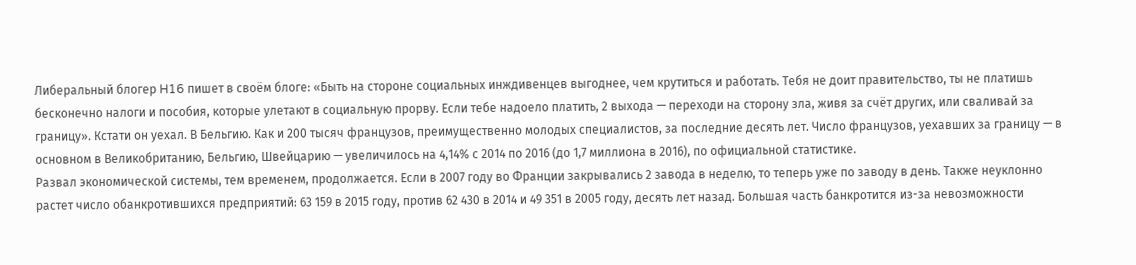Либеральный блогер H16 пишет в своём блоге: «Быть на стороне социальных инждивенцев выгоднее, чем крутиться и работать. Тебя не доит правительство, ты не платишь бесконечно налоги и пособия, которые улетают в социальную прорву. Если тебе надоело платить, 2 выхода — переходи на сторону зла, живя за счёт других, или сваливай за границу». Кстати он уехал. В Бельгию. Как и 200 тысяч французов, преимущественно молодых специалистов, за последние десять лет. Число французов, уехавших за границу — в основном в Великобританию, Бельгию, Швейцарию — увеличилось на 4,14% с 2014 по 2016 (до 1,7 миллиона в 2016), по официальной статистике.
Развал экономической системы, тем временем, продолжается. Если в 2007 году во Франции закрывались 2 завода в неделю, то теперь уже по заводу в день. Также неуклонно растет число обанкротившихся предприятий: 63 159 в 2015 году, против 62 430 в 2014 и 49 351 в 2005 году, десять лет назад. Большая часть банкротится из-за невозможности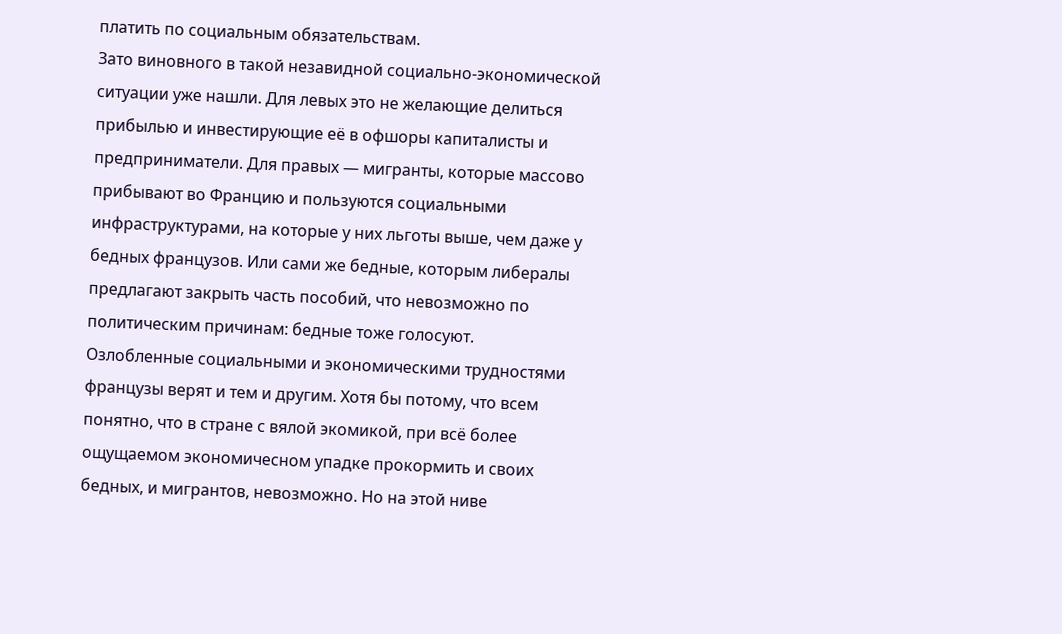платить по социальным обязательствам.
Зато виновного в такой незавидной социально-экономической ситуации уже нашли. Для левых это не желающие делиться прибылью и инвестирующие её в офшоры капиталисты и предприниматели. Для правых — мигранты, которые массово прибывают во Францию и пользуются социальными инфраструктурами, на которые у них льготы выше, чем даже у бедных французов. Или сами же бедные, которым либералы предлагают закрыть часть пособий, что невозможно по политическим причинам: бедные тоже голосуют.
Озлобленные социальными и экономическими трудностями французы верят и тем и другим. Хотя бы потому, что всем понятно, что в стране с вялой экомикой, при всё более ощущаемом экономичесном упадке прокормить и своих бедных, и мигрантов, невозможно. Но на этой ниве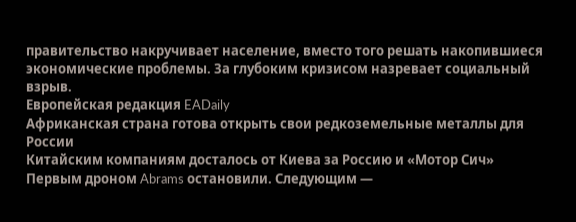правительство накручивает население, вместо того решать накопившиеся экономические проблемы. За глубоким кризисом назревает социальный взрыв.
Европейская редакция EADaily
Африканская страна готова открыть свои редкоземельные металлы для России
Китайским компаниям досталось от Киева за Россию и «Мотор Сич»
Первым дроном Abrams остановили. Следующим —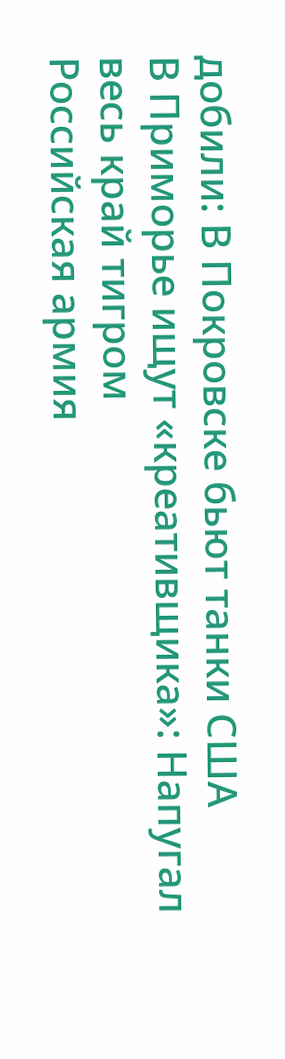добили: В Покровске бьют танки США
В Приморье ищут «креативщика»: Напугал весь край тигром
Российская армия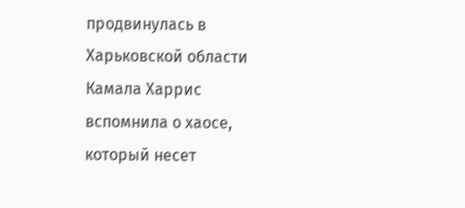продвинулась в Харьковской области
Камала Харрис вспомнила о хаосе, который несет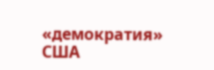«демократия» США